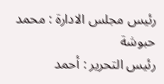رئيس مجلس الادارة : محمد حبوشة
رئيس التحرير : أحمد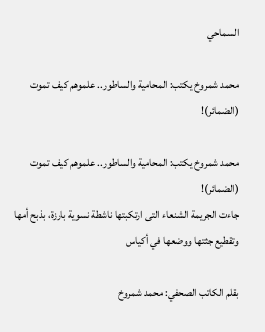السماحي

محمد شمروخ يكتب: المحامية والساطور.. علموهم كيف تموت (الضمائر)!

محمد شمروخ يكتب: المحامية والساطور.. علموهم كيف تموت (الضمائر)!
جاءت الجريمة الشنعاء التى ارتكبتها ناشطة نسوية بارزة، بذبح أمها وتقطيع جثتها ووضعها في أكياس

بقلم الكاتب الصحفي: محمد شمروخ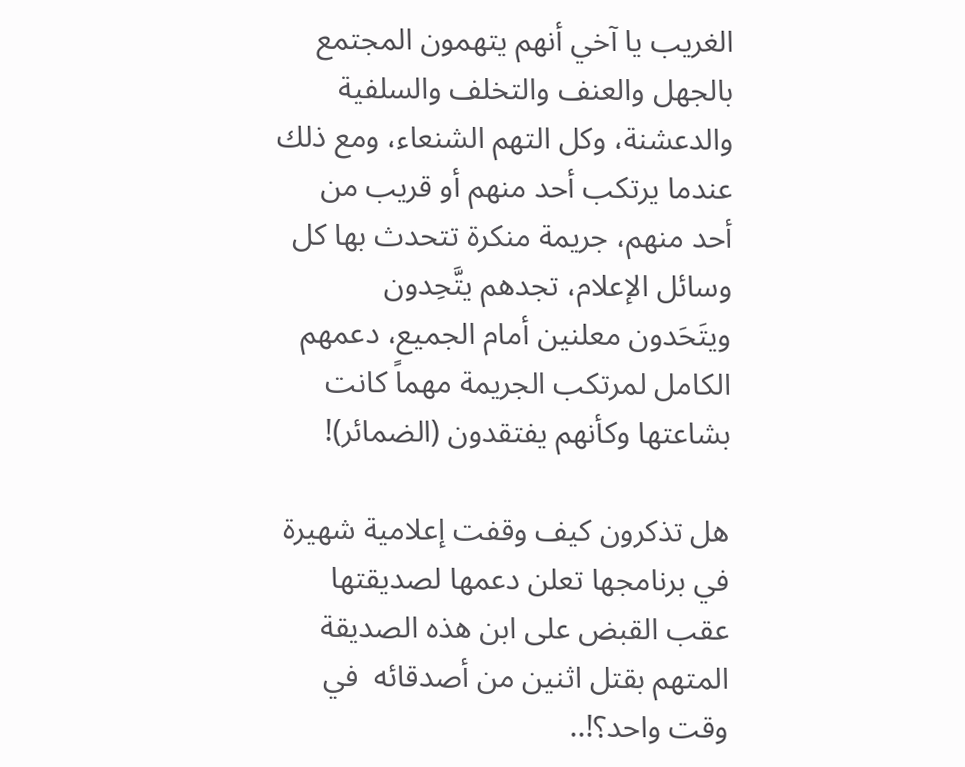الغريب يا آخي أنهم يتهمون المجتمع بالجهل والعنف والتخلف والسلفية والدعشنة، وكل التهم الشنعاء، ومع ذلك عندما يرتكب أحد منهم أو قريب من أحد منهم، جريمة منكرة تتحدث بها كل وسائل الإعلام، تجدهم يتَّحِدون ويتَحَدون معلنين أمام الجميع، دعمهم الكامل لمرتكب الجريمة مهماً كانت بشاعتها وكأنهم يفتقدون (الضمائر)!

هل تذكرون كيف وقفت إعلامية شهيرة في برنامجها تعلن دعمها لصديقتها عقب القبض على ابن هذه الصديقة المتهم بقتل اثنين من أصدقائه  في وقت واحد؟!..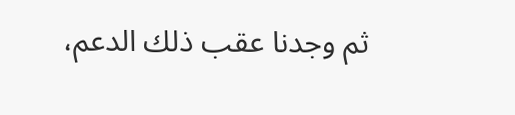ثم وجدنا عقب ذلك الدعم،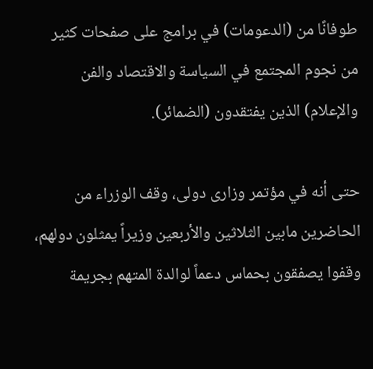طوفانًا من (الدعومات) في برامج على صفحات كثير من نجوم المجتمع في السياسة والاقتصاد والفن والإعلام) الذين يفتقدون (الضمائر).

حتى أنه في مؤتمر وزارى دولى، وقف الوزراء من الحاضرين مابين الثلاثين والأربعين وزيراً يمثلون دولهم، وقفوا يصفقون بحماس دعماً لوالدة المتهم بجريمة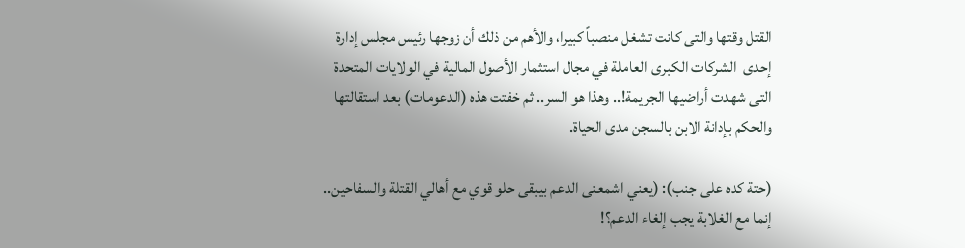القتل وقتها والتى كانت تشغل منصباً كبيرا، والأهم من ذلك أن زوجها رئيس مجلس إدارة إحدى  الشركات الكبرى العاملة في مجال استثمار الأصول المالية في الولايات المتحدة التى شهدت أراضيها الجريمة!.. وهذا هو السر.. ثم خفتت هذه (الدعومات) بعد استقالتها والحكم بإدانة الابن بالسجن مدى الحياة.

(حتة كده على جنب): (يعني اشمعنى الدعم بيبقى حلو قوي مع أهالي القتلة والسفاحين.. إنما مع الغلابة يجب إلغاء الدعم؟!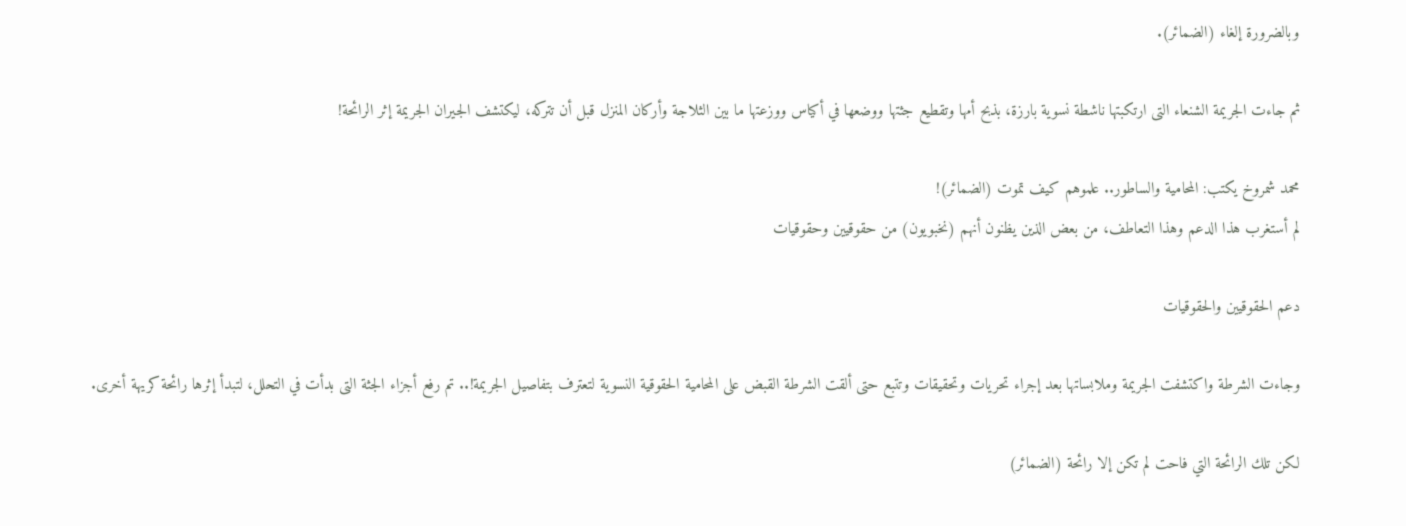وبالضرورة إلغاء (الضمائر).

ثم جاءت الجريمة الشنعاء التى ارتكبتها ناشطة نسوية بارزة، بذبح أمها وتقطيع جثتها ووضعها في أكياس ووزعتها ما بين الثلاجة وأركان المنزل قبل أن تتركه، ليكتشف الجيران الجريمة إثر الرائحة!

محمد شمروخ يكتب: المحامية والساطور.. علموهم كيف تموت (الضمائر)!
لم أستغرب هذا الدعم وهذا التعاطف، من بعض الذين يظنون أنهم (نخبويون) من حقوقيين وحقوقيات

دعم الحقوقيين والحقوقيات

وجاءت الشرطة واكتشفت الجريمة وملابساتها بعد إجراء تحريات وتحقيقات وتتبع حتى ألقت الشرطة القبض على المحامية الحقوقية النسوية لتعترف بتفاصيل الجريمة!.. تم رفع أجزاء الجثة التى بدأت في التحلل، لتبدأ إثرها رائحة كريهة أخرى.

لكن تلك الرائحة التي فاحت لم تكن إلا رائحة (الضمائر)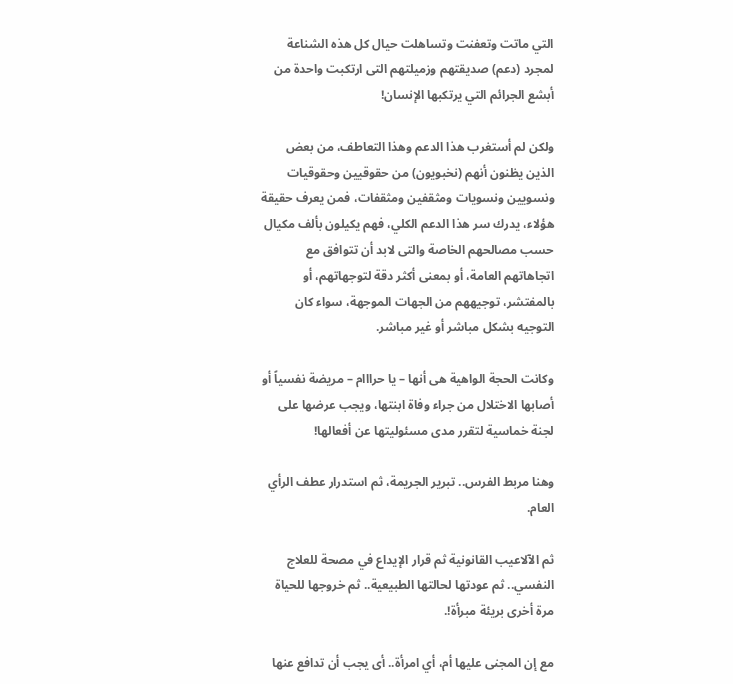التي ماتت وتعفنت وتساهلت حيال كل هذه الشناعة لمجرد (دعم) صديقتهم وزميلتهم التى ارتكبت واحدة من أبشع الجرائم التي يرتكبها الإنسان!

ولكن لم أستغرب هذا الدعم وهذا التعاطف، من بعض الذين يظنون أنهم (نخبويون) من حقوقيين وحقوقيات ونسويين ونسويات ومثقفين ومثقفات، فمن يعرف حقيقة هؤلاء، يدرك سر هذا الدعم الكلي، فهم يكيلون بألف مكيال حسب مصالحهم الخاصة والتى لابد أن تتوافق مع اتجاهاتهم العامة، أو بمعنى أكثر دقة لتوجهاتهم، أو بالمفتشر، توجيههم من الجهات الموجهة، سواء كان التوجيه بشكل مباشر أو غير مباشر.

وكانت الحجة الواهية هى أنها – يا حرااام – مريضة نفسياً أو أصابها الاختلال من جراء وفاة ابنتها، ويجب عرضها على لجنة خماسية لتقرر مدى مسئوليتها عن أفعالها!

وهنا مربط الفرس.. تبرير الجريمة، ثم استدرار عطف الرأي العام.

ثم الآلاعيب القانونية ثم قرار الإيداع في مصحة للعلاج النفسي.. ثم عودتها لحالتها الطبيعية.. ثم خروجها للحياة مرة أخرى بريئة مبرأة!.

مع إن المجنى عليها أم، أي امرأة.. أى يجب أن تدافع عنها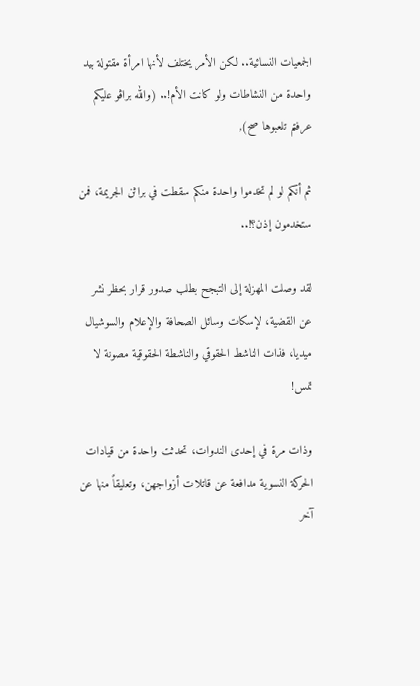الجمعيات النسائية.. لكن الأمر يختلف لأنها امرأة مقتولة بيد واحدة من النشاطات ولو كانت الأم!.. (والله براڤو عليكم عرفتم تلعبوها صح),

ثم أنكم لو لم تخدموا واحدة منكم سقطت في براثن الجريمة، فمن ستخدمون إذن؟!..

لقد وصلت المهزلة إلى التبجح بطلب صدور قرار بحظر نشر عن القضية، لإسكات وسائل الصحافة والإعلام والسوشيال ميديا، فذات الناشط الحقوقي والناشطة الحقوقية مصونة لا تمس!

وذات مرة في إحدى الندوات، تحدثت واحدة من قيادات الحركة النسوية مدافعة عن قاتلات أزواجهن، وتعليقاً منها عن آخر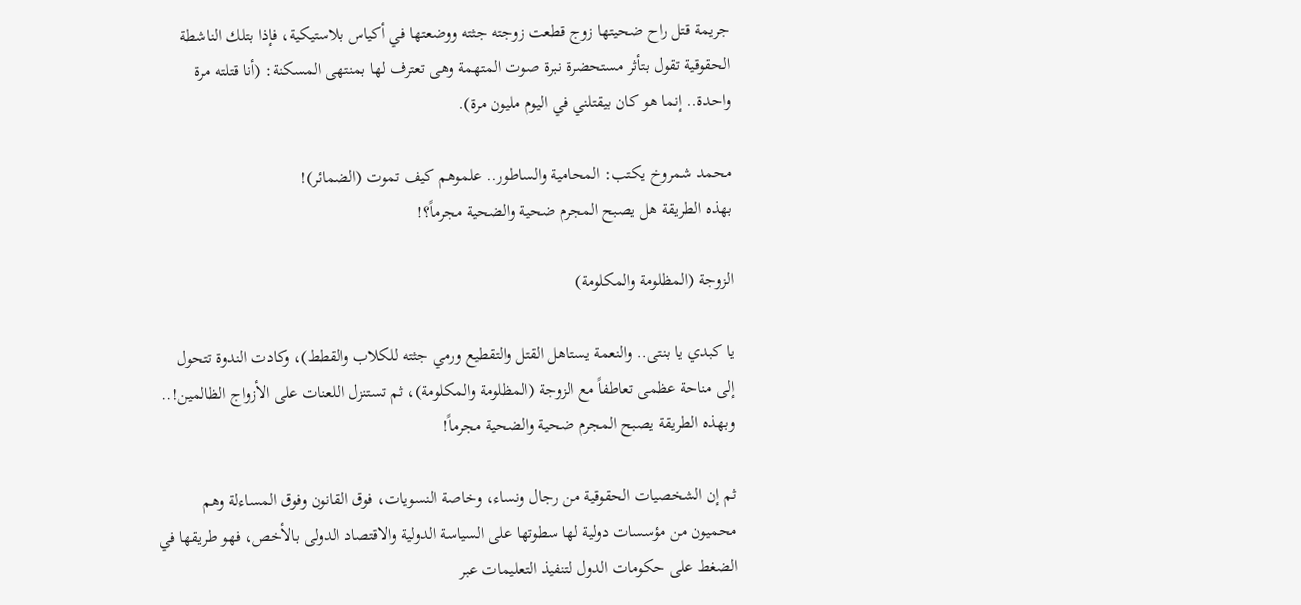جريمة قتل راح ضحيتها زوج قطعت زوجته جثته ووضعتها في أكياس بلاستيكية، فإذا بتلك الناشطة الحقوقية تقول بتأثر مستحضرة نبرة صوت المتهمة وهى تعترف لها بمنتهى المسكنة: (أنا قتلته مرة واحدة.. إنما هو كان بيقتلني في اليوم مليون مرة).

محمد شمروخ يكتب: المحامية والساطور.. علموهم كيف تموت (الضمائر)!
بهذه الطريقة هل يصبح المجرم ضحية والضحية مجرماً؟!

الزوجة (المظلومة والمكلومة)

يا كبدي يا بنتى.. والنعمة يستاهل القتل والتقطيع ورمي جثته للكلاب والقطط)، وكادت الندوة تتحول إلى مناحة عظمى تعاطفاً مع الزوجة (المظلومة والمكلومة)، ثم تستنزل اللعنات على الأزواج الظالمين!.. وبهذه الطريقة يصبح المجرم ضحية والضحية مجرماً!

ثم إن الشخصيات الحقوقية من رجال ونساء، وخاصة النسويات، فوق القانون وفوق المساءلة وهم محميون من مؤسسات دولية لها سطوتها على السياسة الدولية والاقتصاد الدولى بالأخص، فهو طريقها في الضغط على حكومات الدول لتنفيذ التعليمات عبر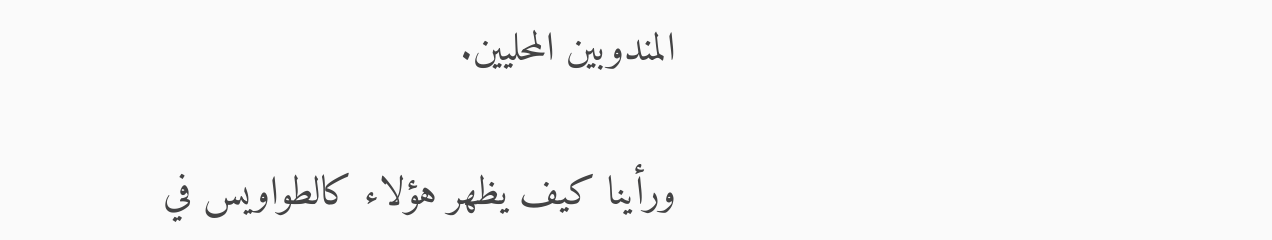المندوبين المحليين.

ورأينا كيف يظهر هؤلاء كالطواويس في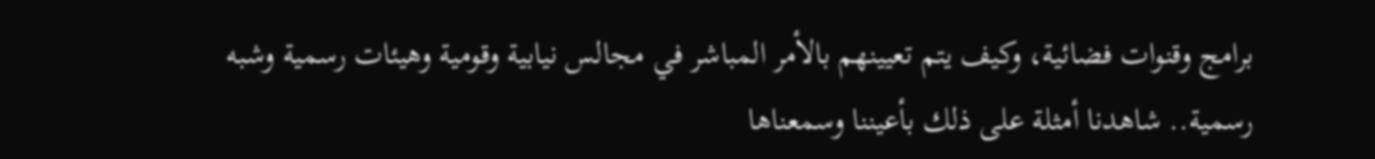برامج وقنوات فضائية، وكيف يتم تعيينهم بالأمر المباشر في مجالس نيابية وقومية وهيئات رسمية وشبه رسمية.. شاهدنا أمثلة على ذلك بأعيننا وسمعناها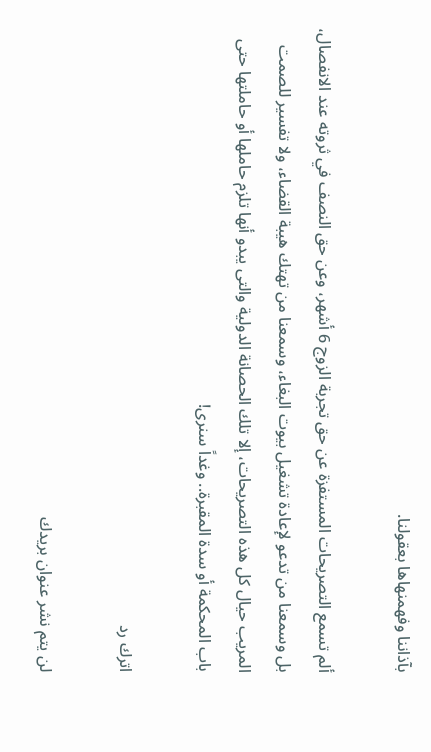بآذاننا وفهمنهاها بعقولنا.

ألم تسمع التصريحات المستفزة عن حق تجربة الزوج 6 أشهر، وعن حق النصف في ثروته عند الانفصال، بل وسمعنا من تدعو لإعادة تشغيل بيوت البغاء، وسمعنا من تهتك هيبة القضاء، ولا تفسير للصمت المريب حيال كل هذه التصريحات، إلا تلك الحصانة الدولية والتى يبدو أنها تلزم حاملها أو حاملتها حتى باب المحكمة أو سدة المقبرة.. وغداً سنرى!

اترك رد

لن يتم نشر عنوان بريدك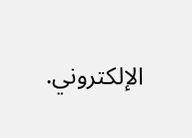الإلكتروني.